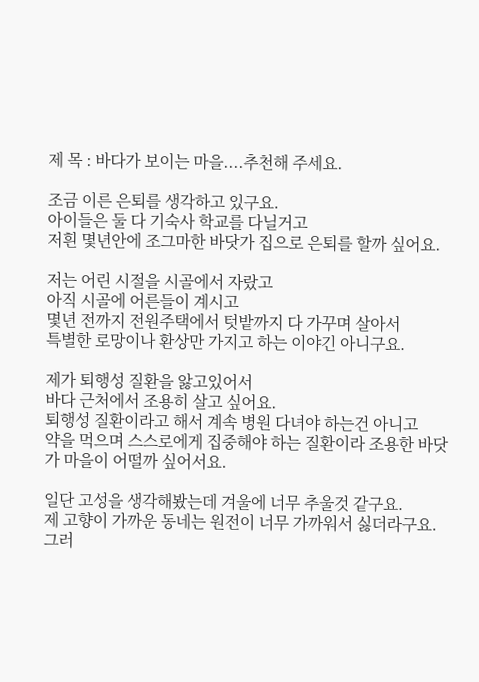제 목 : 바다가 보이는 마을....추천해 주세요.

조금 이른 은퇴를 생각하고 있구요.
아이들은 둘 다 기숙사 학교를 다닐거고
저흰 몇년안에 조그마한 바닷가 집으로 은퇴를 할까 싶어요.

저는 어린 시절을 시골에서 자랐고
아직 시골에 어른들이 계시고
몇년 전까지 전원주택에서 텃밭까지 다 가꾸며 살아서
특별한 로망이나 환상만 가지고 하는 이야긴 아니구요.

제가 퇴행성 질환을 앓고있어서
바다 근처에서 조용히 살고 싶어요.
퇴행성 질환이라고 해서 계속 병원 다녀야 하는건 아니고
약을 먹으며 스스로에게 집중해야 하는 질환이라 조용한 바닷가 마을이 어떨까 싶어서요.

일단 고성을 생각해봤는데 겨울에 너무 추울것 같구요.
제 고향이 가까운 동네는 원전이 너무 가까워서 싫더라구요.
그러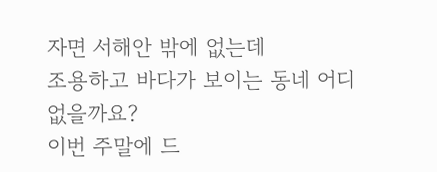자면 서해안 밖에 없는데
조용하고 바다가 보이는 동네 어디 없을까요?
이번 주말에 드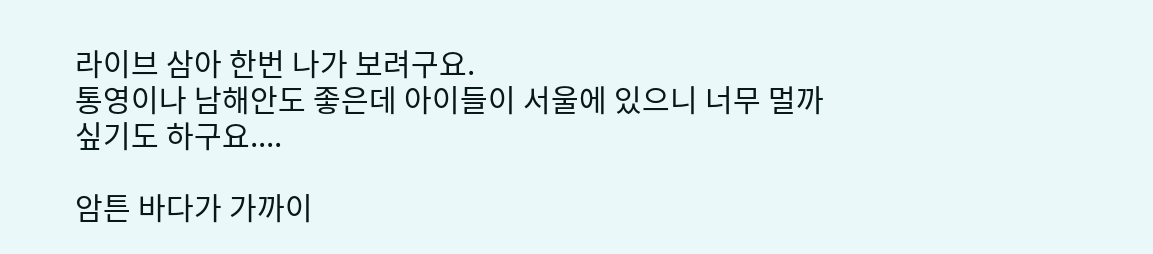라이브 삼아 한번 나가 보려구요.
통영이나 남해안도 좋은데 아이들이 서울에 있으니 너무 멀까 싶기도 하구요....

암튼 바다가 가까이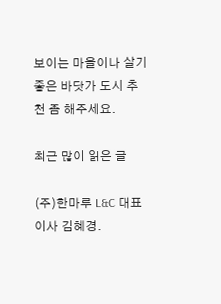보이는 마을이나 살기 좋은 바닷가 도시 추천 좀 해주세요.

최근 많이 읽은 글

(주)한마루 L&C 대표이사 김혜경.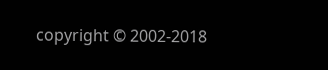copyright © 2002-2018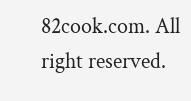82cook.com. All right reserved.